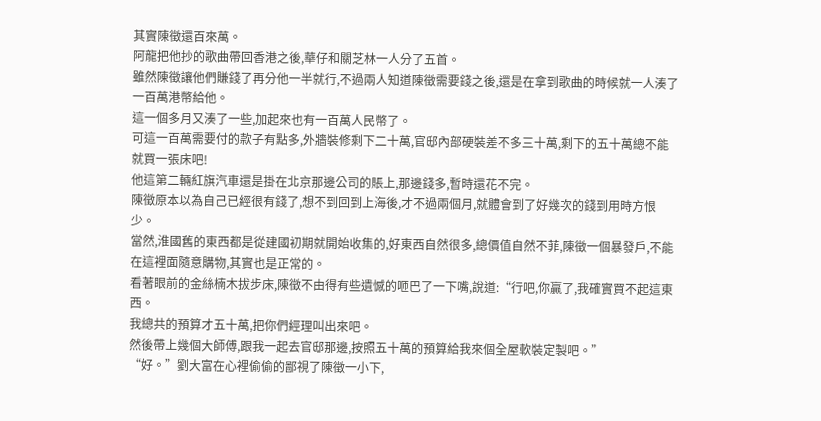其實陳徵還百來萬。
阿龍把他抄的歌曲帶回香港之後,華仔和關芝林一人分了五首。
雖然陳徵讓他們賺錢了再分他一半就行,不過兩人知道陳徵需要錢之後,還是在拿到歌曲的時候就一人湊了一百萬港幣給他。
這一個多月又湊了一些,加起來也有一百萬人民幣了。
可這一百萬需要付的款子有點多,外牆裝修剩下二十萬,官邸內部硬裝差不多三十萬,剩下的五十萬總不能就買一張床吧!
他這第二輛紅旗汽車還是掛在北京那邊公司的賬上,那邊錢多,暫時還花不完。
陳徵原本以為自己已經很有錢了,想不到回到上海後,才不過兩個月,就體會到了好幾次的錢到用時方恨少。
當然,淮國舊的東西都是從建國初期就開始收集的,好東西自然很多,總價值自然不菲,陳徵一個暴發戶,不能在這裡面隨意購物,其實也是正常的。
看著眼前的金絲楠木拔步床,陳徵不由得有些遺憾的咂巴了一下嘴,說道:“行吧,你贏了,我確實買不起這東西。
我總共的預算才五十萬,把你們經理叫出來吧。
然後帶上幾個大師傅,跟我一起去官邸那邊,按照五十萬的預算給我來個全屋軟裝定製吧。”
“好。”劉大富在心裡偷偷的鄙視了陳徵一小下,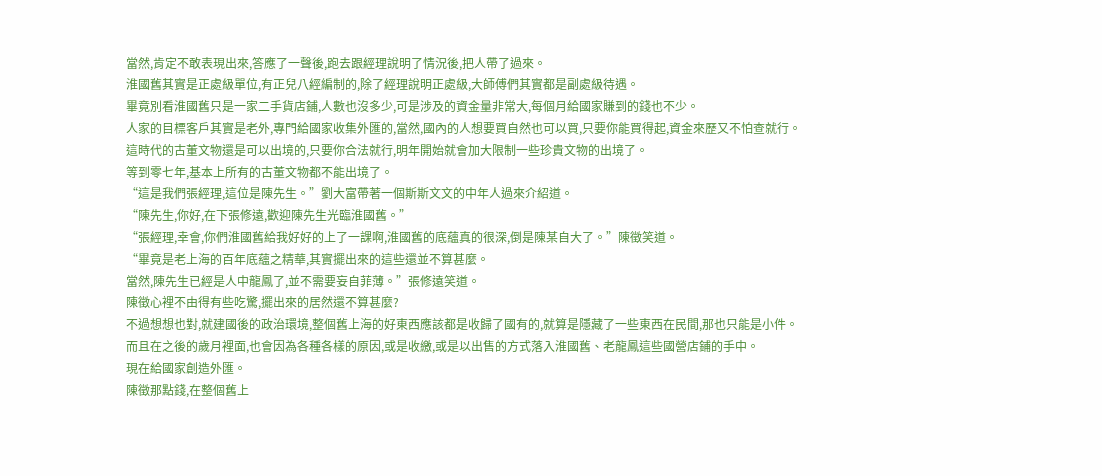當然,肯定不敢表現出來,答應了一聲後,跑去跟經理說明了情況後,把人帶了過來。
淮國舊其實是正處級單位,有正兒八經編制的,除了經理說明正處級,大師傅們其實都是副處級待遇。
畢竟別看淮國舊只是一家二手貨店鋪,人數也沒多少,可是涉及的資金量非常大,每個月給國家賺到的錢也不少。
人家的目標客戶其實是老外,專門給國家收集外匯的,當然,國內的人想要買自然也可以買,只要你能買得起,資金來歷又不怕查就行。
這時代的古董文物還是可以出境的,只要你合法就行,明年開始就會加大限制一些珍貴文物的出境了。
等到零七年,基本上所有的古董文物都不能出境了。
“這是我們張經理,這位是陳先生。”劉大富帶著一個斯斯文文的中年人過來介紹道。
“陳先生,你好,在下張修遠,歡迎陳先生光臨淮國舊。”
“張經理,幸會,你們淮國舊給我好好的上了一課啊,淮國舊的底蘊真的很深,倒是陳某自大了。”陳徵笑道。
“畢竟是老上海的百年底蘊之精華,其實擺出來的這些還並不算甚麼。
當然,陳先生已經是人中龍鳳了,並不需要妄自菲薄。”張修遠笑道。
陳徵心裡不由得有些吃驚,擺出來的居然還不算甚麼?
不過想想也對,就建國後的政治環境,整個舊上海的好東西應該都是收歸了國有的,就算是隱藏了一些東西在民間,那也只能是小件。
而且在之後的歲月裡面,也會因為各種各樣的原因,或是收繳,或是以出售的方式落入淮國舊、老龍鳳這些國營店鋪的手中。
現在給國家創造外匯。
陳徵那點錢,在整個舊上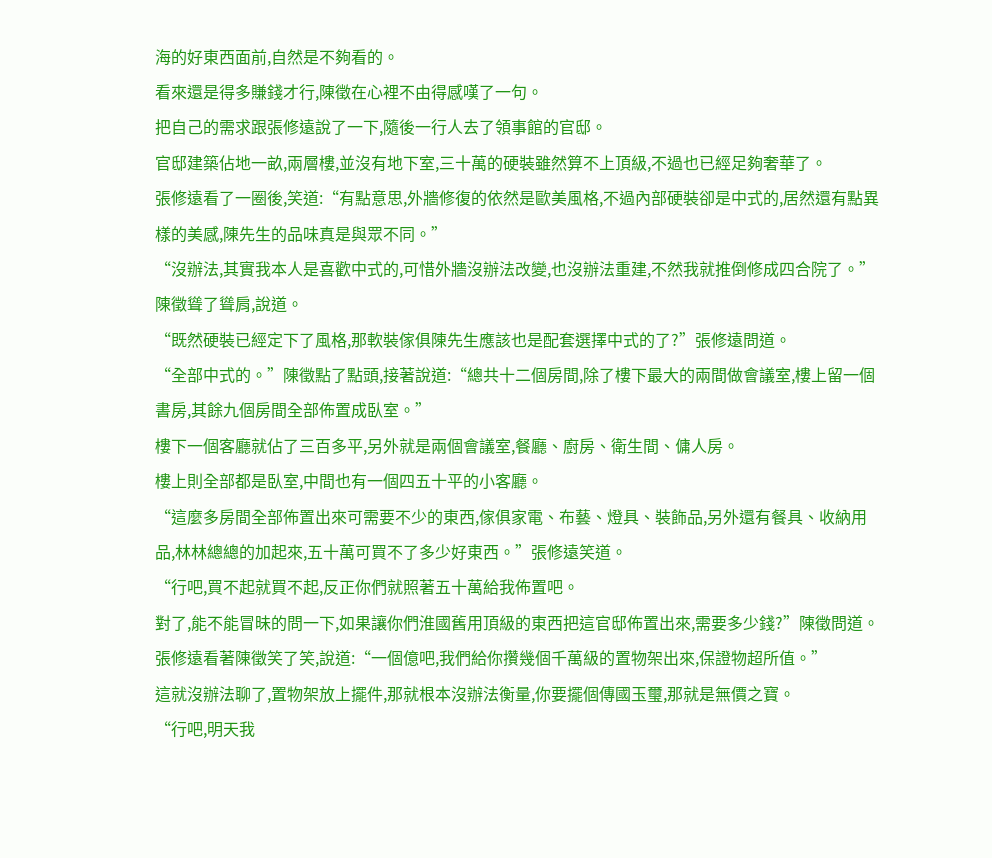海的好東西面前,自然是不夠看的。
看來還是得多賺錢才行,陳徵在心裡不由得感嘆了一句。
把自己的需求跟張修遠說了一下,隨後一行人去了領事館的官邸。
官邸建築佔地一畝,兩層樓,並沒有地下室,三十萬的硬裝雖然算不上頂級,不過也已經足夠奢華了。
張修遠看了一圈後,笑道:“有點意思,外牆修復的依然是歐美風格,不過內部硬裝卻是中式的,居然還有點異樣的美感,陳先生的品味真是與眾不同。”
“沒辦法,其實我本人是喜歡中式的,可惜外牆沒辦法改變,也沒辦法重建,不然我就推倒修成四合院了。”陳徵聳了聳肩,說道。
“既然硬裝已經定下了風格,那軟裝傢俱陳先生應該也是配套選擇中式的了?”張修遠問道。
“全部中式的。”陳徵點了點頭,接著說道:“總共十二個房間,除了樓下最大的兩間做會議室,樓上留一個書房,其餘九個房間全部佈置成臥室。”
樓下一個客廳就佔了三百多平,另外就是兩個會議室,餐廳、廚房、衛生間、傭人房。
樓上則全部都是臥室,中間也有一個四五十平的小客廳。
“這麼多房間全部佈置出來可需要不少的東西,傢俱家電、布藝、燈具、裝飾品,另外還有餐具、收納用品,林林總總的加起來,五十萬可買不了多少好東西。”張修遠笑道。
“行吧,買不起就買不起,反正你們就照著五十萬給我佈置吧。
對了,能不能冒昧的問一下,如果讓你們淮國舊用頂級的東西把這官邸佈置出來,需要多少錢?”陳徵問道。
張修遠看著陳徵笑了笑,說道:“一個億吧,我們給你攢幾個千萬級的置物架出來,保證物超所值。”
這就沒辦法聊了,置物架放上擺件,那就根本沒辦法衡量,你要擺個傳國玉璽,那就是無價之寶。
“行吧,明天我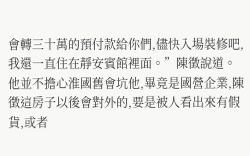會轉三十萬的預付款給你們,儘快入場裝修吧,我還一直住在靜安賓館裡面。”陳徵說道。
他並不擔心淮國舊會坑他,畢竟是國營企業,陳徵這房子以後會對外的,要是被人看出來有假貨,或者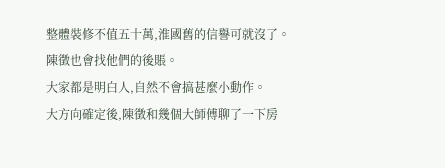整體裝修不值五十萬,淮國舊的信譽可就沒了。
陳徵也會找他們的後賬。
大家都是明白人,自然不會搞甚麼小動作。
大方向確定後,陳徵和幾個大師傅聊了一下房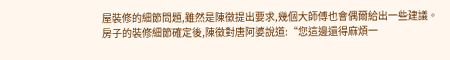屋裝修的細節問題,雖然是陳徵提出要求,幾個大師傅也會偶爾給出一些建議。
房子的裝修細節確定後,陳徵對唐阿婆說道:“您這邊還得麻煩一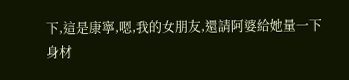下,這是康寧,嗯,我的女朋友,還請阿婆給她量一下身材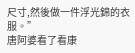尺寸,然後做一件浮光錦的衣服。”
唐阿婆看了看康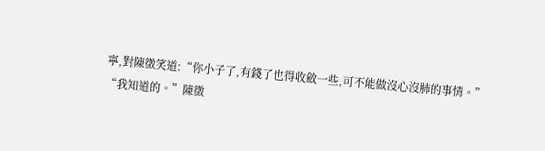寧,對陳徵笑道:“你小子了,有錢了也得收斂一些,可不能做沒心沒肺的事情。”
“我知道的。”陳徵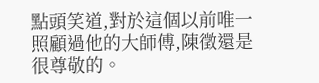點頭笑道,對於這個以前唯一照顧過他的大師傅,陳徵還是很尊敬的。